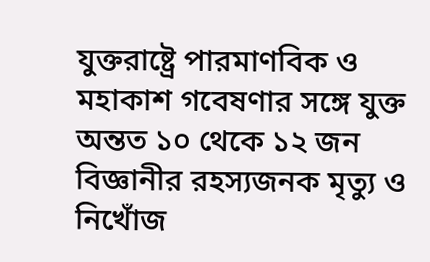যুক্তরাষ্ট্রে পারমাণবিক ও মহাকাশ গবেষণার সঙ্গে যুক্ত অন্তত ১০ থেকে ১২ জন বিজ্ঞানীর রহস্যজনক মৃত্যু ও নিখোঁজ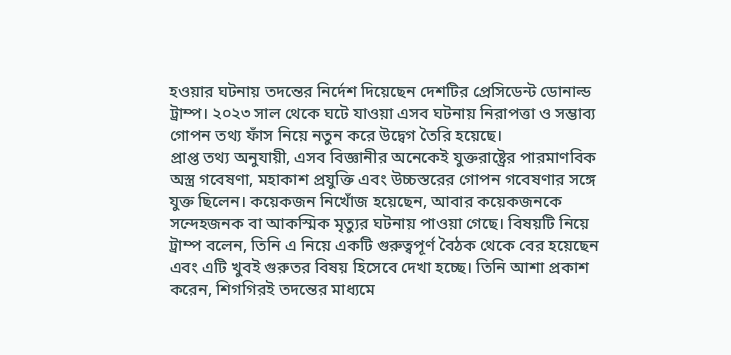হওয়ার ঘটনায় তদন্তের নির্দেশ দিয়েছেন দেশটির প্রেসিডেন্ট ডোনাল্ড ট্রাম্প। ২০২৩ সাল থেকে ঘটে যাওয়া এসব ঘটনায় নিরাপত্তা ও সম্ভাব্য গোপন তথ্য ফাঁস নিয়ে নতুন করে উদ্বেগ তৈরি হয়েছে।
প্রাপ্ত তথ্য অনুযায়ী, এসব বিজ্ঞানীর অনেকেই যুক্তরাষ্ট্রের পারমাণবিক অস্ত্র গবেষণা, মহাকাশ প্রযুক্তি এবং উচ্চস্তরের গোপন গবেষণার সঙ্গে যুক্ত ছিলেন। কয়েকজন নিখোঁজ হয়েছেন, আবার কয়েকজনকে সন্দেহজনক বা আকস্মিক মৃত্যুর ঘটনায় পাওয়া গেছে। বিষয়টি নিয়ে ট্রাম্প বলেন, তিনি এ নিয়ে একটি গুরুত্বপূর্ণ বৈঠক থেকে বের হয়েছেন এবং এটি খুবই গুরুতর বিষয় হিসেবে দেখা হচ্ছে। তিনি আশা প্রকাশ করেন, শিগগিরই তদন্তের মাধ্যমে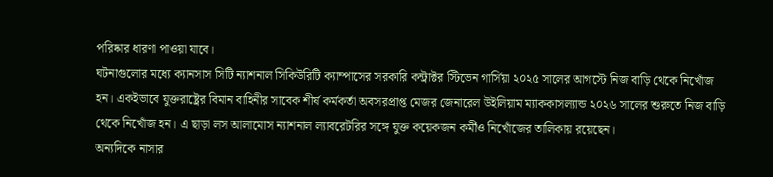পরিষ্কার ধারণা পাওয়া যাবে।
ঘটনাগুলোর মধ্যে ক্যানসাস সিটি ন্যাশনাল সিকিউরিটি ক্যাম্পাসের সরকারি কন্ট্রাক্টর স্টিভেন গার্সিয়া ২০২৫ সালের আগস্টে নিজ বাড়ি থেকে নিখোঁজ হন। একইভাবে যুক্তরাষ্ট্রের বিমান বাহিনীর সাবেক শীর্ষ কর্মকর্তা অবসরপ্রাপ্ত মেজর জেনারেল উইলিয়াম ম্যাককাসল্যান্ড ২০২৬ সালের শুরুতে নিজ বাড়ি থেকে নিখোঁজ হন। এ ছাড়া লস আলামোস ন্যাশনাল ল্যাবরেটরির সঙ্গে যুক্ত কয়েকজন কর্মীও নিখোঁজের তালিকায় রয়েছেন।
অন্যদিকে নাসার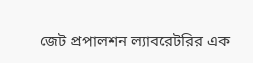জেট প্রপালশন ল্যাবরেটরির এক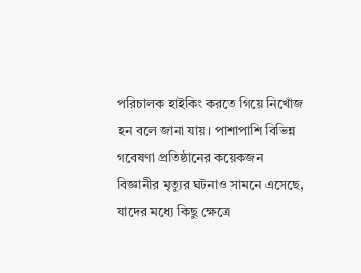পরিচালক হাইকিং করতে গিয়ে নিখোঁজ হন বলে জানা যায়। পাশাপাশি বিভিন্ন গবেষণা প্রতিষ্ঠানের কয়েকজন বিজ্ঞানীর মৃত্যুর ঘটনাও সামনে এসেছে, যাদের মধ্যে কিছু ক্ষেত্রে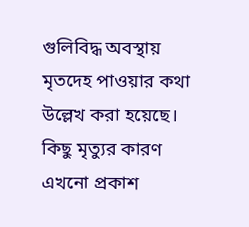গুলিবিদ্ধ অবস্থায় মৃতদেহ পাওয়ার কথা উল্লেখ করা হয়েছে। কিছু মৃত্যুর কারণ এখনো প্রকাশ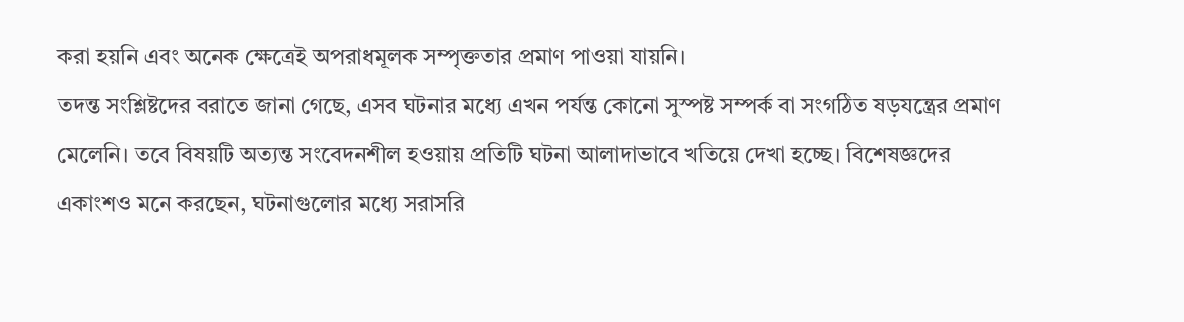করা হয়নি এবং অনেক ক্ষেত্রেই অপরাধমূলক সম্পৃক্ততার প্রমাণ পাওয়া যায়নি।
তদন্ত সংশ্লিষ্টদের বরাতে জানা গেছে, এসব ঘটনার মধ্যে এখন পর্যন্ত কোনো সুস্পষ্ট সম্পর্ক বা সংগঠিত ষড়যন্ত্রের প্রমাণ মেলেনি। তবে বিষয়টি অত্যন্ত সংবেদনশীল হওয়ায় প্রতিটি ঘটনা আলাদাভাবে খতিয়ে দেখা হচ্ছে। বিশেষজ্ঞদের একাংশও মনে করছেন, ঘটনাগুলোর মধ্যে সরাসরি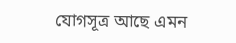যোগসূত্র আছে এমন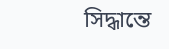সিদ্ধান্তে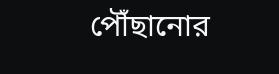পৌঁছানোর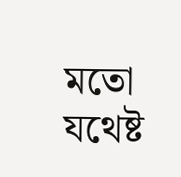মতো যথেষ্ট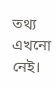তথ্য এখনো নেই।